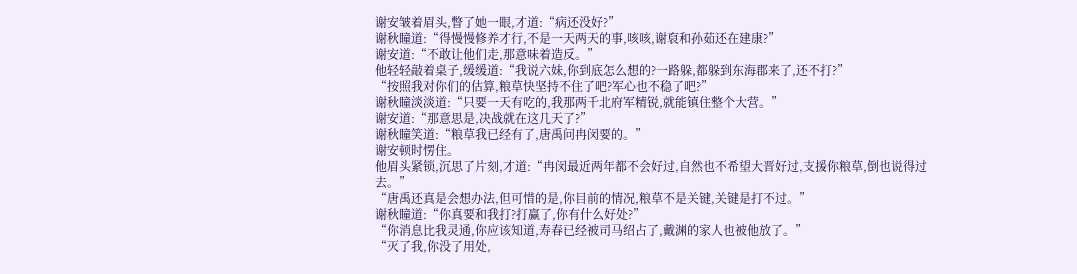谢安皱着眉头,瞥了她一眼,才道:“病还没好?”
谢秋瞳道:“得慢慢修养才行,不是一天两天的事,咳咳,谢裒和孙茹还在建康?”
谢安道:“不敢让他们走,那意味着造反。”
他轻轻敲着桌子,缓缓道:“我说六妹,你到底怎么想的?一路躲,都躲到东海郡来了,还不打?”
“按照我对你们的估算,粮草快坚持不住了吧?军心也不稳了吧?”
谢秋瞳淡淡道:“只要一天有吃的,我那两千北府军精锐,就能镇住整个大营。”
谢安道:“那意思是,决战就在这几天了?”
谢秋瞳笑道:“粮草我已经有了,唐禹问冉闵要的。”
谢安顿时愣住。
他眉头紧锁,沉思了片刻,才道:“冉闵最近两年都不会好过,自然也不希望大晋好过,支援你粮草,倒也说得过去。”
“唐禹还真是会想办法,但可惜的是,你目前的情况,粮草不是关键,关键是打不过。”
谢秋瞳道:“你真要和我打?打赢了,你有什么好处?”
“你消息比我灵通,你应该知道,寿春已经被司马绍占了,戴渊的家人也被他放了。”
“灭了我,你没了用处,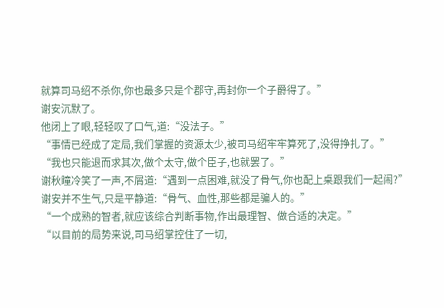就算司马绍不杀你,你也最多只是个郡守,再封你一个子爵得了。”
谢安沉默了。
他闭上了眼,轻轻叹了口气,道:“没法子。”
“事情已经成了定局,我们掌握的资源太少,被司马绍牢牢算死了,没得挣扎了。”
“我也只能退而求其次,做个太守,做个臣子,也就罢了。”
谢秋瞳冷笑了一声,不屑道:“遇到一点困难,就没了骨气,你也配上桌跟我们一起闹?”
谢安并不生气,只是平静道:“骨气、血性,那些都是骗人的。”
“一个成熟的智者,就应该综合判断事物,作出最理智、做合适的决定。”
“以目前的局势来说,司马绍掌控住了一切,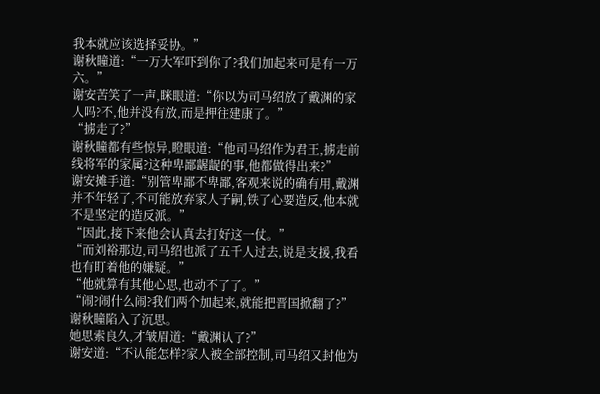我本就应该选择妥协。”
谢秋瞳道:“一万大军吓到你了?我们加起来可是有一万六。”
谢安苦笑了一声,眯眼道:“你以为司马绍放了戴渊的家人吗?不,他并没有放,而是押往建康了。”
“掳走了?”
谢秋瞳都有些惊异,瞪眼道:“他司马绍作为君王,掳走前线将军的家属?这种卑鄙龌龊的事,他都做得出来?”
谢安摊手道:“别管卑鄙不卑鄙,客观来说的确有用,戴渊并不年轻了,不可能放弃家人子嗣,铁了心要造反,他本就不是坚定的造反派。”
“因此,接下来他会认真去打好这一仗。”
“而刘裕那边,司马绍也派了五千人过去,说是支援,我看也有盯着他的嫌疑。”
“他就算有其他心思,也动不了了。”
“闹?闹什么闹?我们两个加起来,就能把晋国掀翻了?”
谢秋瞳陷入了沉思。
她思索良久,才皱眉道:“戴渊认了?”
谢安道:“不认能怎样?家人被全部控制,司马绍又封他为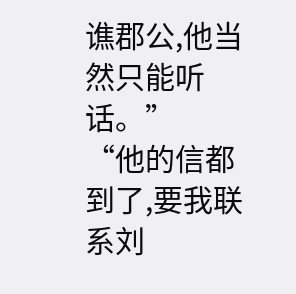谯郡公,他当然只能听话。”
“他的信都到了,要我联系刘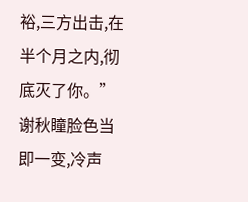裕,三方出击,在半个月之内,彻底灭了你。”
谢秋瞳脸色当即一变,冷声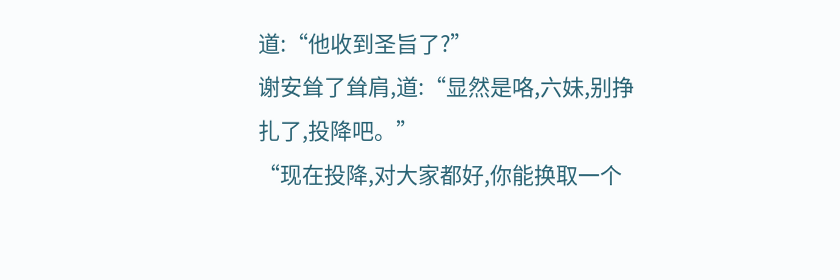道:“他收到圣旨了?”
谢安耸了耸肩,道:“显然是咯,六妹,别挣扎了,投降吧。”
“现在投降,对大家都好,你能换取一个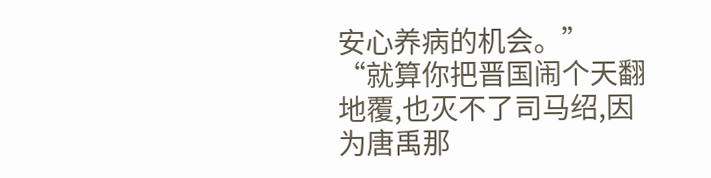安心养病的机会。”
“就算你把晋国闹个天翻地覆,也灭不了司马绍,因为唐禹那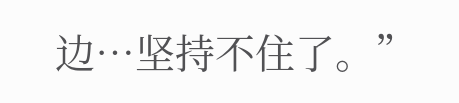边…坚持不住了。”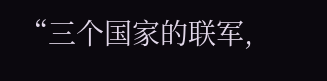“三个国家的联军,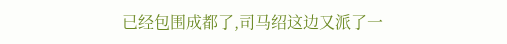已经包围成都了,司马绍这边又派了一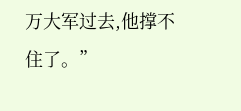万大军过去,他撑不住了。”